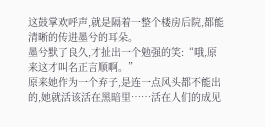这鼓掌欢呼声,就是隔着一整个楼房后院,都能清晰的传进墨兮的耳朵。
墨兮默了良久,才扯出一个勉强的笑:“哦,原来这才叫名正言顺啊。”
原来她作为一个弃子,是连一点风头都不能出的,她就活该活在黑暗里……活在人们的成见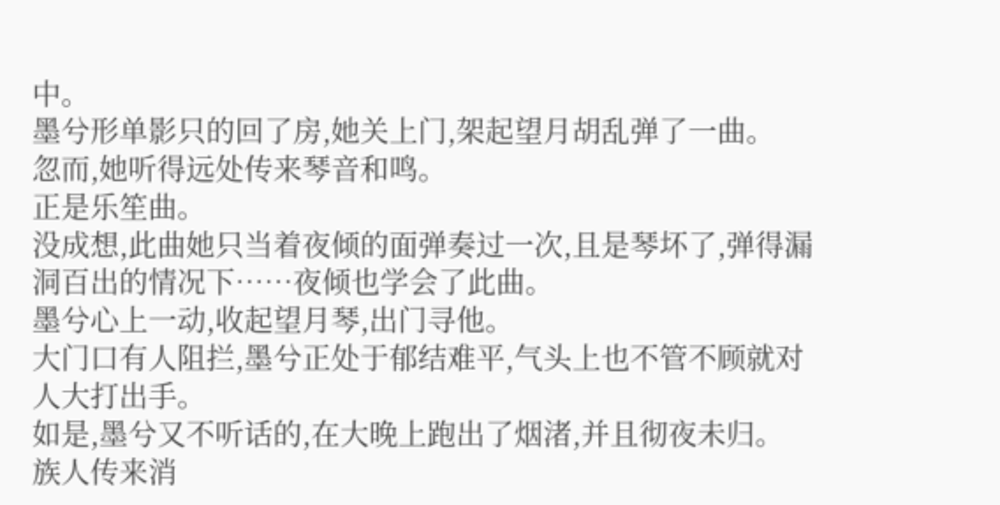中。
墨兮形单影只的回了房,她关上门,架起望月胡乱弹了一曲。
忽而,她听得远处传来琴音和鸣。
正是乐笙曲。
没成想,此曲她只当着夜倾的面弹奏过一次,且是琴坏了,弹得漏洞百出的情况下……夜倾也学会了此曲。
墨兮心上一动,收起望月琴,出门寻他。
大门口有人阻拦,墨兮正处于郁结难平,气头上也不管不顾就对人大打出手。
如是,墨兮又不听话的,在大晚上跑出了烟渚,并且彻夜未归。
族人传来消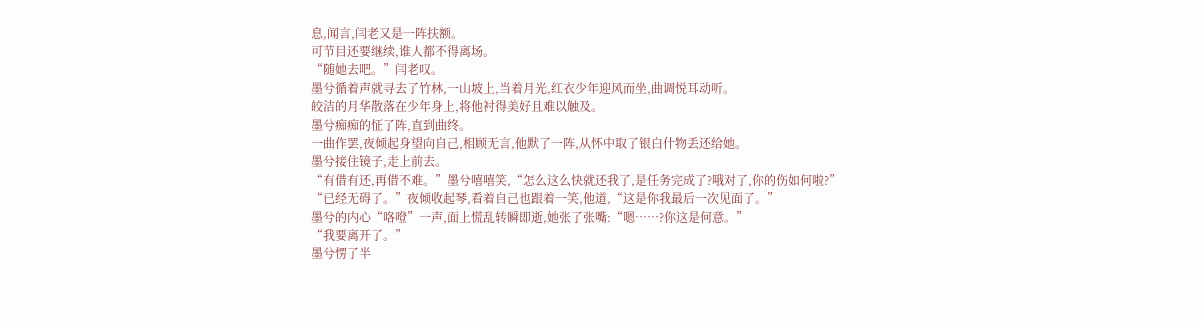息,闻言,闫老又是一阵扶额。
可节目还要继续,谁人都不得离场。
“随她去吧。”闫老叹。
墨兮循着声就寻去了竹林,一山坡上,当着月光,红衣少年迎风而坐,曲调悦耳动听。
皎洁的月华散落在少年身上,将他衬得美好且难以触及。
墨兮痴痴的怔了阵,直到曲终。
一曲作罢,夜倾起身望向自己,相顾无言,他默了一阵,从怀中取了银白什物丢还给她。
墨兮接住镜子,走上前去。
“有借有还,再借不难。”墨兮嘻嘻笑,“怎么这么快就还我了,是任务完成了?哦对了,你的伤如何啦?”
“已经无碍了。”夜倾收起琴,看着自己也跟着一笑,他道,“这是你我最后一次见面了。”
墨兮的内心“咯噔”一声,面上慌乱转瞬即逝,她张了张嘴:“嗯……?你这是何意。”
“我要离开了。”
墨兮愣了半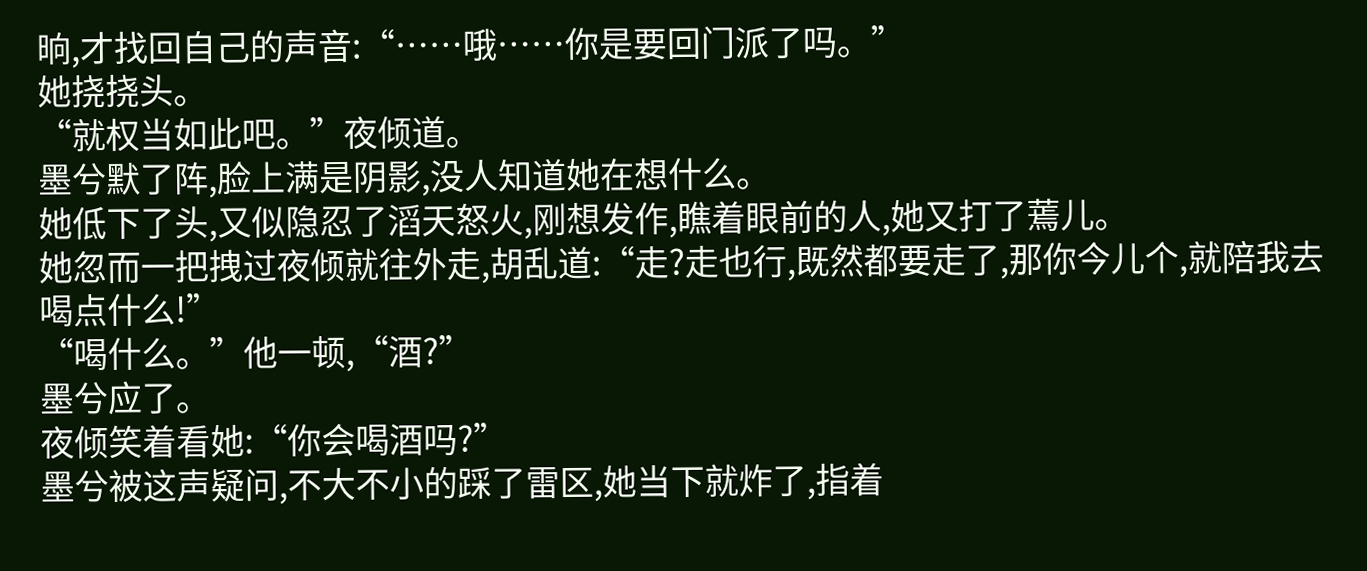晌,才找回自己的声音:“……哦……你是要回门派了吗。”
她挠挠头。
“就权当如此吧。”夜倾道。
墨兮默了阵,脸上满是阴影,没人知道她在想什么。
她低下了头,又似隐忍了滔天怒火,刚想发作,瞧着眼前的人,她又打了蔫儿。
她忽而一把拽过夜倾就往外走,胡乱道:“走?走也行,既然都要走了,那你今儿个,就陪我去喝点什么!”
“喝什么。”他一顿,“酒?”
墨兮应了。
夜倾笑着看她:“你会喝酒吗?”
墨兮被这声疑问,不大不小的踩了雷区,她当下就炸了,指着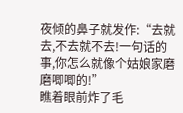夜倾的鼻子就发作:“去就去,不去就不去!一句话的事,你怎么就像个姑娘家磨磨唧唧的!”
瞧着眼前炸了毛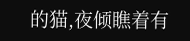的猫,夜倾瞧着有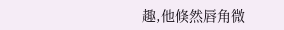趣,他倏然唇角微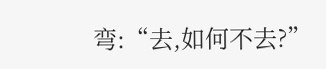弯:“去,如何不去?”